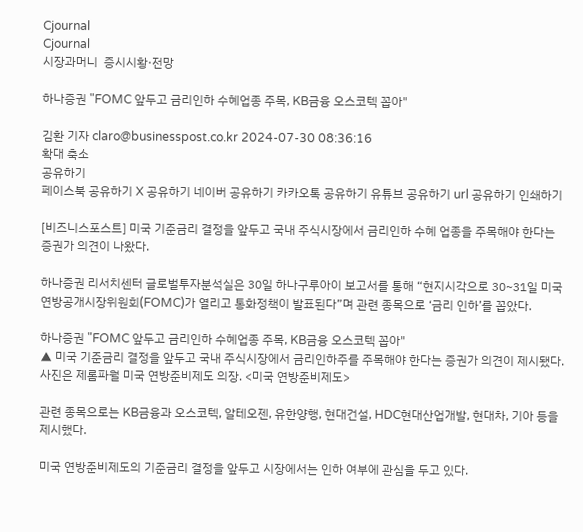Cjournal
Cjournal
시장과머니  증시시황·전망

하나증권 "FOMC 앞두고 금리인하 수혜업종 주목, KB금융 오스코텍 꼽아"

김환 기자 claro@businesspost.co.kr 2024-07-30 08:36:16
확대 축소
공유하기
페이스북 공유하기 X 공유하기 네이버 공유하기 카카오톡 공유하기 유튜브 공유하기 url 공유하기 인쇄하기

[비즈니스포스트] 미국 기준금리 결정을 앞두고 국내 주식시장에서 금리인하 수혜 업종을 주목해야 한다는 증권가 의견이 나왔다.

하나증권 리서치센터 글로벌투자분석실은 30일 하나구루아이 보고서를 통해 “현지시각으로 30~31일 미국 연방공개시장위원회(FOMC)가 열리고 통화정책이 발표된다”며 관련 종목으로 ‘금리 인하’를 꼽았다.

하나증권 "FOMC 앞두고 금리인하 수혜업종 주목, KB금융 오스코텍 꼽아"
▲ 미국 기준금리 결정을 앞두고 국내 주식시장에서 금리인하주를 주목해야 한다는 증권가 의견이 제시됐다. 사진은 제롬파월 미국 연방준비제도 의장. <미국 연방준비제도>

관련 종목으로는 KB금융과 오스코텍, 알테오젠, 유한양행, 현대건설, HDC현대산업개발, 현대차, 기아 등을 제시했다.

미국 연방준비제도의 기준금리 결정을 앞두고 시장에서는 인하 여부에 관심을 두고 있다.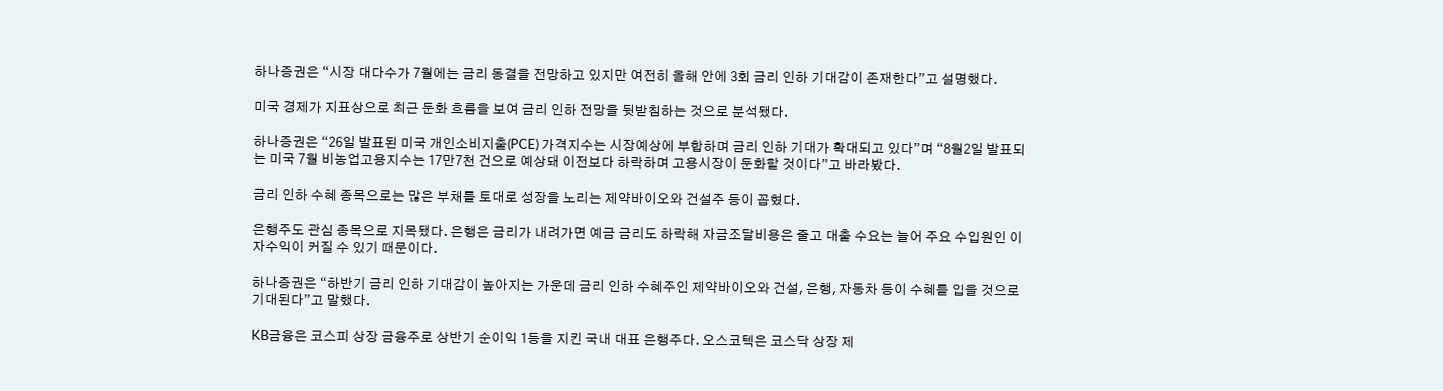하나증권은 “시장 대다수가 7월에는 금리 동결을 전망하고 있지만 여전히 올해 안에 3회 금리 인하 기대감이 존재한다”고 설명했다.

미국 경제가 지표상으로 최근 둔화 흐름을 보여 금리 인하 전망을 뒷받침하는 것으로 분석됐다.

하나증권은 “26일 발표된 미국 개인소비지출(PCE) 가격지수는 시장예상에 부합하며 금리 인하 기대가 확대되고 있다”며 “8월2일 발표되는 미국 7월 비농업고용지수는 17만7천 건으로 예상돼 이전보다 하락하며 고용시장이 둔화할 것이다”고 바라봤다.

금리 인하 수혜 종목으로는 많은 부채를 토대로 성장을 노리는 제약바이오와 건설주 등이 꼽혔다.

은행주도 관심 종목으로 지목됐다. 은행은 금리가 내려가면 예금 금리도 하락해 자금조달비용은 줄고 대출 수요는 늘어 주요 수입원인 이자수익이 커질 수 있기 때문이다.

하나증권은 “하반기 금리 인하 기대감이 높아지는 가운데 금리 인하 수혜주인 제약바이오와 건설, 은행, 자동차 등이 수혜를 입을 것으로 기대된다”고 말했다.

KB금융은 코스피 상장 금융주로 상반기 순이익 1등을 지킨 국내 대표 은행주다. 오스코텍은 코스닥 상장 제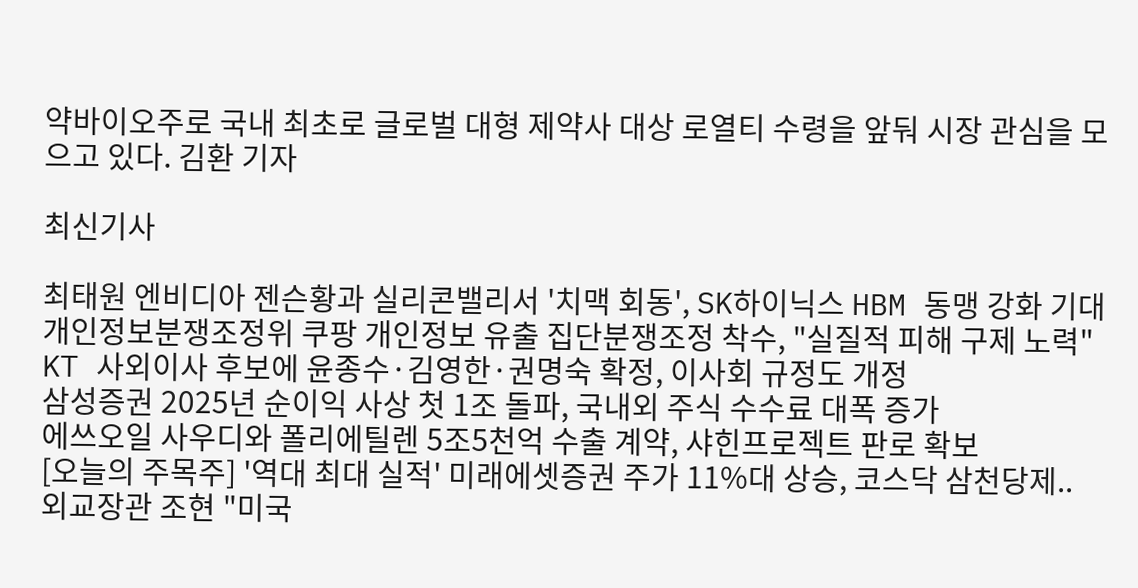약바이오주로 국내 최초로 글로벌 대형 제약사 대상 로열티 수령을 앞둬 시장 관심을 모으고 있다. 김환 기자

최신기사

최태원 엔비디아 젠슨황과 실리콘밸리서 '치맥 회동', SK하이닉스 HBM 동맹 강화 기대
개인정보분쟁조정위 쿠팡 개인정보 유출 집단분쟁조정 착수, "실질적 피해 구제 노력"
KT 사외이사 후보에 윤종수·김영한·권명숙 확정, 이사회 규정도 개정
삼성증권 2025년 순이익 사상 첫 1조 돌파, 국내외 주식 수수료 대폭 증가
에쓰오일 사우디와 폴리에틸렌 5조5천억 수출 계약, 샤힌프로젝트 판로 확보
[오늘의 주목주] '역대 최대 실적' 미래에셋증권 주가 11%대 상승, 코스닥 삼천당제..
외교장관 조현 "미국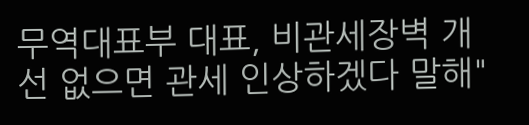무역대표부 대표, 비관세장벽 개선 없으면 관세 인상하겠다 말해"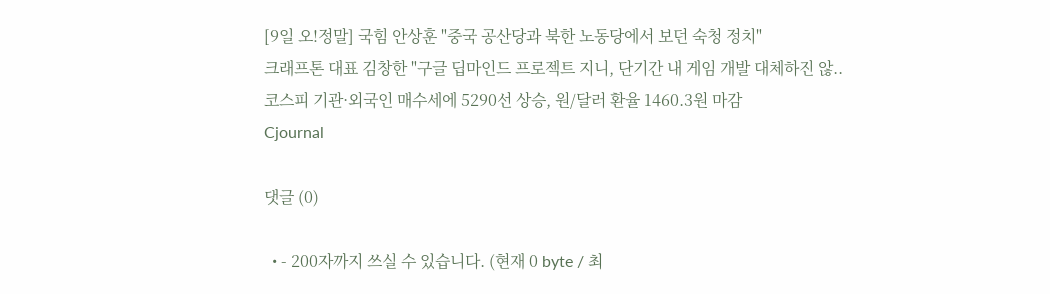[9일 오!정말] 국힘 안상훈 "중국 공산당과 북한 노동당에서 보던 숙청 정치"
크래프톤 대표 김창한 "구글 딥마인드 프로젝트 지니, 단기간 내 게임 개발 대체하진 않..
코스피 기관·외국인 매수세에 5290선 상승, 원/달러 환율 1460.3원 마감
Cjournal

댓글 (0)

  • - 200자까지 쓰실 수 있습니다. (현재 0 byte / 최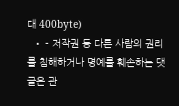대 400byte)
  • - 저작권 등 다른 사람의 권리를 침해하거나 명예를 훼손하는 댓글은 관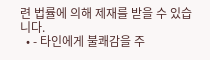련 법률에 의해 제재를 받을 수 있습니다.
  • - 타인에게 불쾌감을 주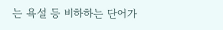는 욕설 등 비하하는 단어가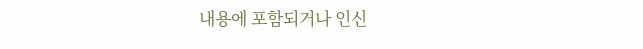내용에 포함되거나 인신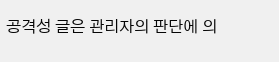공격성 글은 관리자의 판단에 의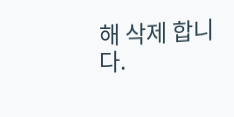해 삭제 합니다.